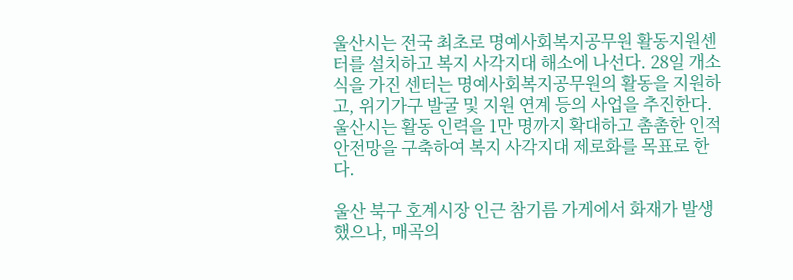울산시는 전국 최초로 명예사회복지공무원 활동지원센터를 설치하고 복지 사각지대 해소에 나선다. 28일 개소식을 가진 센터는 명예사회복지공무원의 활동을 지원하고, 위기가구 발굴 및 지원 연계 등의 사업을 추진한다. 울산시는 활동 인력을 1만 명까지 확대하고 촘촘한 인적 안전망을 구축하여 복지 사각지대 제로화를 목표로 한다.

울산 북구 호계시장 인근 참기름 가게에서 화재가 발생했으나, 매곡의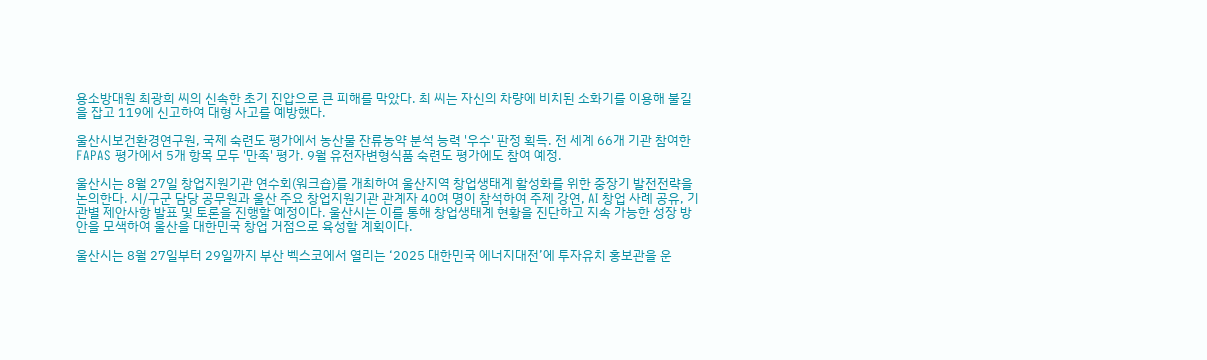용소방대원 최광희 씨의 신속한 초기 진압으로 큰 피해를 막았다. 최 씨는 자신의 차량에 비치된 소화기를 이용해 불길을 잡고 119에 신고하여 대형 사고를 예방했다.

울산시보건환경연구원, 국제 숙련도 평가에서 농산물 잔류농약 분석 능력 '우수' 판정 획득. 전 세계 66개 기관 참여한 FAPAS 평가에서 5개 항목 모두 '만족' 평가. 9월 유전자변형식품 숙련도 평가에도 참여 예정.

울산시는 8월 27일 창업지원기관 연수회(워크숍)를 개최하여 울산지역 창업생태계 활성화를 위한 중장기 발전전략을 논의한다. 시/구군 담당 공무원과 울산 주요 창업지원기관 관계자 40여 명이 참석하여 주제 강연, AI 창업 사례 공유, 기관별 제안사항 발표 및 토론을 진행할 예정이다. 울산시는 이를 통해 창업생태계 현황을 진단하고 지속 가능한 성장 방안을 모색하여 울산을 대한민국 창업 거점으로 육성할 계획이다.

울산시는 8월 27일부터 29일까지 부산 벡스코에서 열리는 ‘2025 대한민국 에너지대전’에 투자유치 홍보관을 운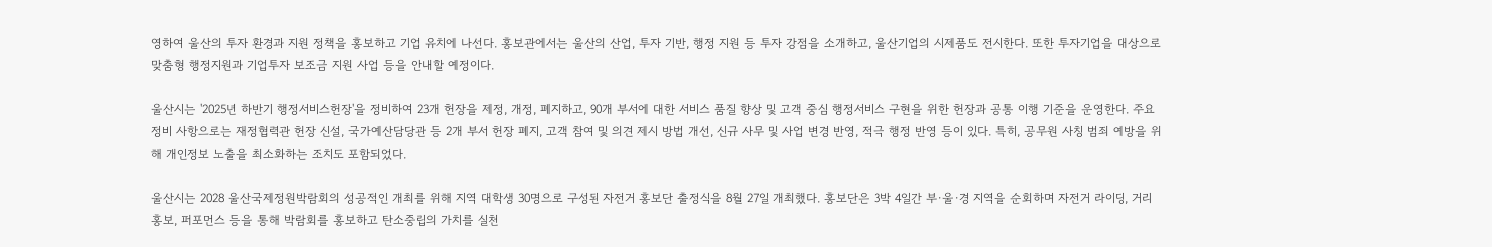영하여 울산의 투자 환경과 지원 정책을 홍보하고 기업 유치에 나선다. 홍보관에서는 울산의 산업, 투자 기반, 행정 지원 등 투자 강점을 소개하고, 울산기업의 시제품도 전시한다. 또한 투자기업을 대상으로 맞춤형 행정지원과 기업투자 보조금 지원 사업 등을 안내할 예정이다.

울산시는 '2025년 하반기 행정서비스헌장'을 정비하여 23개 헌장을 제정, 개정, 폐지하고, 90개 부서에 대한 서비스 품질 향상 및 고객 중심 행정서비스 구현을 위한 헌장과 공통 이행 기준을 운영한다. 주요 정비 사항으로는 재정협력관 헌장 신설, 국가예산담당관 등 2개 부서 헌장 폐지, 고객 참여 및 의견 제시 방법 개선, 신규 사무 및 사업 변경 반영, 적극 행정 반영 등이 있다. 특히, 공무원 사칭 범죄 예방을 위해 개인정보 노출을 최소화하는 조치도 포함되었다.

울산시는 2028 울산국제정원박람회의 성공적인 개최를 위해 지역 대학생 30명으로 구성된 자전거 홍보단 출정식을 8월 27일 개최했다. 홍보단은 3박 4일간 부·울·경 지역을 순회하며 자전거 라이딩, 거리 홍보, 퍼포먼스 등을 통해 박람회를 홍보하고 탄소중립의 가치를 실천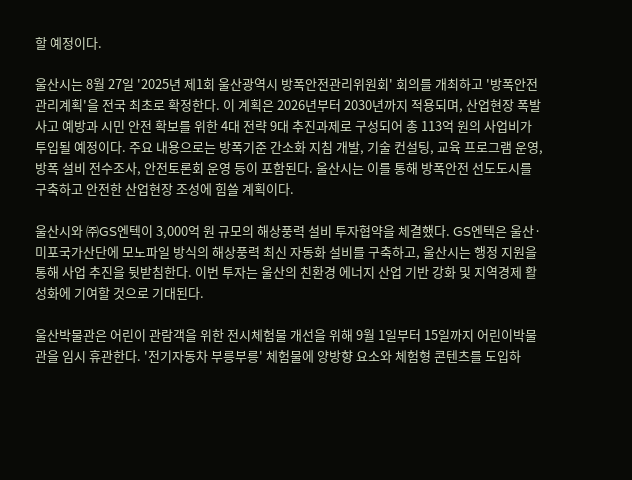할 예정이다.

울산시는 8월 27일 '2025년 제1회 울산광역시 방폭안전관리위원회' 회의를 개최하고 '방폭안전관리계획'을 전국 최초로 확정한다. 이 계획은 2026년부터 2030년까지 적용되며, 산업현장 폭발사고 예방과 시민 안전 확보를 위한 4대 전략 9대 추진과제로 구성되어 총 113억 원의 사업비가 투입될 예정이다. 주요 내용으로는 방폭기준 간소화 지침 개발, 기술 컨설팅, 교육 프로그램 운영, 방폭 설비 전수조사, 안전토론회 운영 등이 포함된다. 울산시는 이를 통해 방폭안전 선도도시를 구축하고 안전한 산업현장 조성에 힘쓸 계획이다.

울산시와 ㈜GS엔텍이 3,000억 원 규모의 해상풍력 설비 투자협약을 체결했다. GS엔텍은 울산·미포국가산단에 모노파일 방식의 해상풍력 최신 자동화 설비를 구축하고, 울산시는 행정 지원을 통해 사업 추진을 뒷받침한다. 이번 투자는 울산의 친환경 에너지 산업 기반 강화 및 지역경제 활성화에 기여할 것으로 기대된다.

울산박물관은 어린이 관람객을 위한 전시체험물 개선을 위해 9월 1일부터 15일까지 어린이박물관을 임시 휴관한다. '전기자동차 부릉부릉' 체험물에 양방향 요소와 체험형 콘텐츠를 도입하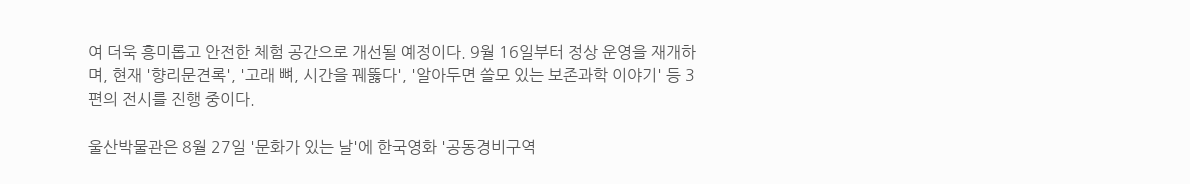여 더욱 흥미롭고 안전한 체험 공간으로 개선될 예정이다. 9월 16일부터 정상 운영을 재개하며, 현재 '향리문견록', '고래 뼈, 시간을 꿰뚫다', '알아두면 쓸모 있는 보존과학 이야기' 등 3편의 전시를 진행 중이다.

울산박물관은 8월 27일 '문화가 있는 날'에 한국영화 '공동경비구역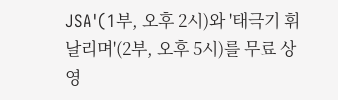JSA'(1부, 오후 2시)와 '태극기 휘날리며'(2부, 오후 5시)를 무료 상영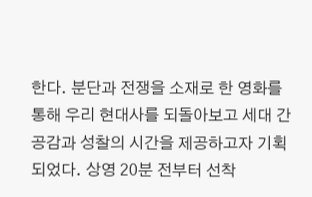한다. 분단과 전쟁을 소재로 한 영화를 통해 우리 현대사를 되돌아보고 세대 간 공감과 성찰의 시간을 제공하고자 기획되었다. 상영 20분 전부터 선착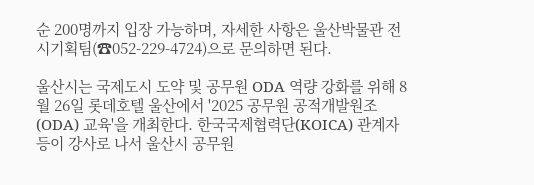순 200명까지 입장 가능하며, 자세한 사항은 울산박물관 전시기획팀(☎052-229-4724)으로 문의하면 된다.

울산시는 국제도시 도약 및 공무원 ODA 역량 강화를 위해 8월 26일 롯데호텔 울산에서 '2025 공무원 공적개발원조(ODA) 교육'을 개최한다. 한국국제협력단(KOICA) 관계자 등이 강사로 나서 울산시 공무원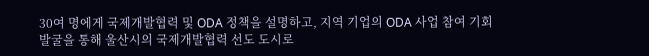30여 명에게 국제개발협력 및 ODA 정책을 설명하고, 지역 기업의 ODA 사업 참여 기회 발굴을 통해 울산시의 국제개발협력 선도 도시로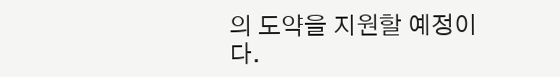의 도약을 지원할 예정이다.